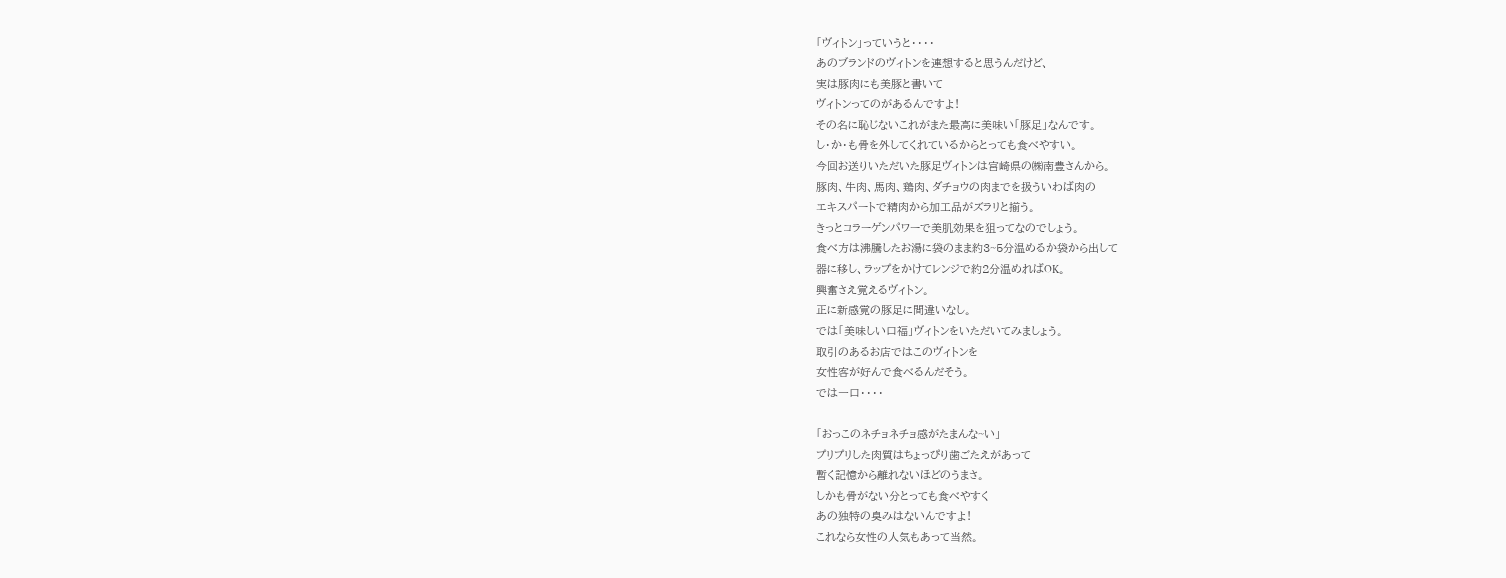「ヴィトン」っていうと・・・・
あのブランドのヴィトンを連想すると思うんだけど、
実は豚肉にも美豚と書いて
ヴィトンってのがあるんですよ!
その名に恥じないこれがまた最高に美味い「豚足」なんです。
し・か・も骨を外してくれているからとっても食べやすい。
今回お送りいただいた豚足ヴィトンは宮崎県の㈱南豊さんから。
豚肉、牛肉、馬肉、鶏肉、ダチョウの肉までを扱ういわば肉の
エキスパートで精肉から加工品がズラリと揃う。
きっとコラーゲンパワーで美肌効果を狙ってなのでしょう。
食べ方は沸騰したお湯に袋のまま約3~5分温めるか袋から出して
器に移し、ラップをかけてレンジで約2分温めればOK。
興奮さえ覚えるヴィトン。
正に新感覚の豚足に間違いなし。
では「美味しい口福」ヴィトンをいただいてみましょう。
取引のあるお店ではこのヴィトンを
女性客が好んで食べるんだそう。
では一口・・・・

「おっこのネチョネチョ感がたまんな~い」
プリプリした肉質はちょっぴり歯ごたえがあって
暫く記憶から離れないほどのうまさ。
しかも骨がない分とっても食べやすく
あの独特の臭みはないんですよ!
これなら女性の人気もあって当然。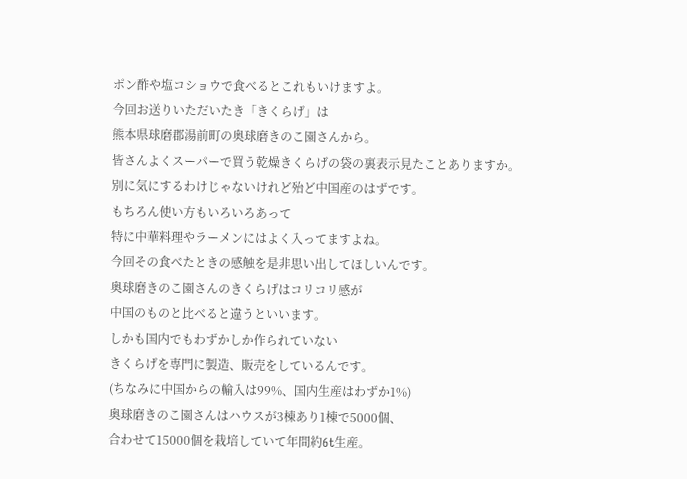ポン酢や塩コショウで食べるとこれもいけますよ。
今回お送りいただいたき「きくらげ」は
熊本県球磨郡湯前町の奥球磨きのこ園さんから。
皆さんよくスーパーで買う乾燥きくらげの袋の裏表示見たことありますか。
別に気にするわけじゃないけれど殆ど中国産のはずです。
もちろん使い方もいろいろあって
特に中華料理やラーメンにはよく入ってますよね。
今回その食べたときの感触を是非思い出してほしいんです。
奥球磨きのこ園さんのきくらげはコリコリ感が
中国のものと比べると違うといいます。
しかも国内でもわずかしか作られていない
きくらげを専門に製造、販売をしているんです。
(ちなみに中国からの輸入は99%、国内生産はわずか1%)
奥球磨きのこ園さんはハウスが3棟あり1棟で5000個、
合わせて15000個を栽培していて年間約6t生産。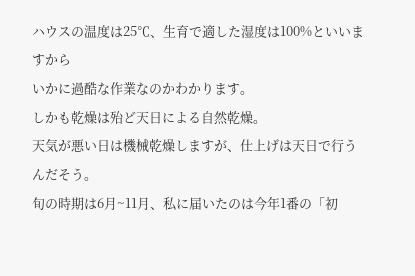ハウスの温度は25℃、生育で適した湿度は100%といいますから
いかに過酷な作業なのかわかります。
しかも乾燥は殆ど天日による自然乾燥。
天気が悪い日は機械乾燥しますが、仕上げは天日で行うんだそう。
旬の時期は6月~11月、私に届いたのは今年1番の「初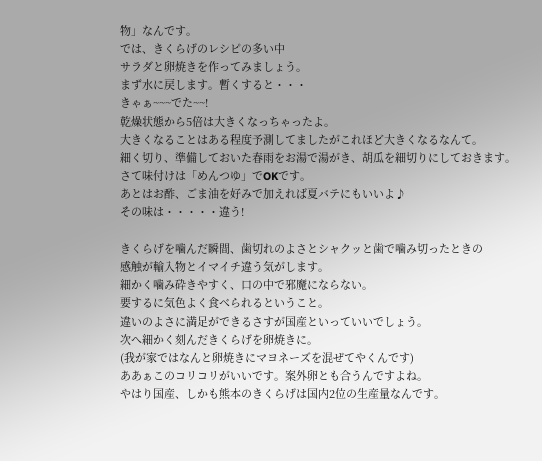物」なんです。
では、きくらげのレシピの多い中
サラダと卵焼きを作ってみましょう。
まず水に戻します。暫くすると・・・
きゃぁ~~~でた~~!
乾燥状態から5倍は大きくなっちゃったよ。
大きくなることはある程度予測してましたがこれほど大きくなるなんて。
細く切り、準備しておいた春雨をお湯で湯がき、胡瓜を細切りにしておきます。
さて味付けは「めんつゆ」でOKです。
あとはお酢、ごま油を好みで加えれば夏バテにもいいよ♪
その味は・・・・・違う!

きくらげを噛んだ瞬間、歯切れのよさとシャクッと歯で噛み切ったときの
感触が輸入物とイマイチ違う気がします。
細かく噛み砕きやすく、口の中で邪魔にならない。
要するに気色よく食べられるということ。
違いのよさに満足ができるさすが国産といっていいでしょう。
次へ細かく刻んだきくらげを卵焼きに。
(我が家ではなんと卵焼きにマヨネーズを混ぜてやくんです)
ああぁこのコリコリがいいです。案外卵とも合うんですよね。
やはり国産、しかも熊本のきくらげは国内2位の生産量なんです。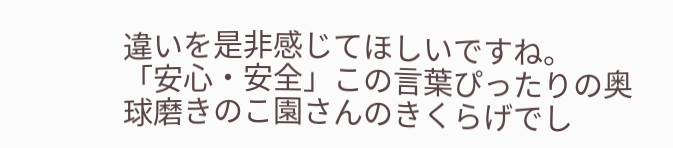違いを是非感じてほしいですね。
「安心・安全」この言葉ぴったりの奥球磨きのこ園さんのきくらげでし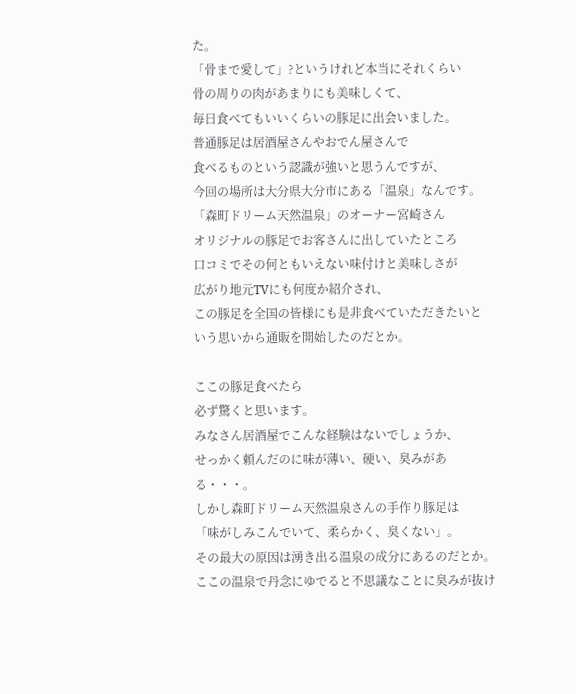た。
「骨まで愛して」?というけれど本当にそれくらい
骨の周りの肉があまりにも美味しくて、
毎日食べてもいいくらいの豚足に出会いました。
普通豚足は居酒屋さんやおでん屋さんで
食べるものという認識が強いと思うんですが、
今回の場所は大分県大分市にある「温泉」なんです。
「森町ドリーム天然温泉」のオーナー宮崎さん
オリジナルの豚足でお客さんに出していたところ
口コミでその何ともいえない味付けと美味しさが
広がり地元TVにも何度か紹介され、
この豚足を全国の皆様にも是非食べていただきたいと
いう思いから通販を開始したのだとか。

ここの豚足食べたら
必ず驚くと思います。
みなさん居酒屋でこんな経験はないでしょうか、
せっかく頼んだのに味が薄い、硬い、臭みがある・・・。
しかし森町ドリーム天然温泉さんの手作り豚足は
「味がしみこんでいて、柔らかく、臭くない」。
その最大の原因は湧き出る温泉の成分にあるのだとか。
ここの温泉で丹念にゆでると不思議なことに臭みが抜け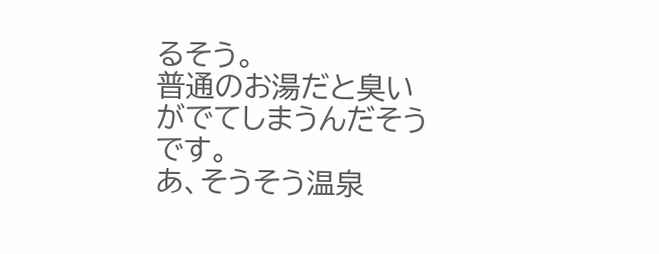るそう。
普通のお湯だと臭いがでてしまうんだそうです。
あ、そうそう温泉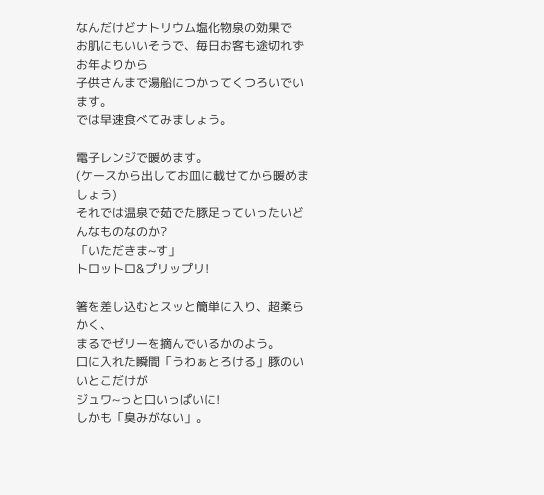なんだけどナトリウム塩化物泉の効果で
お肌にもいいそうで、毎日お客も途切れずお年よりから
子供さんまで湯船につかってくつろいでいます。
では早速食べてみましょう。

電子レンジで暖めます。
(ケースから出してお皿に載せてから暖めましょう)
それでは温泉で茹でた豚足っていったいどんなものなのか?
「いただきま~す」
トロットロ&プリップリ!

箸を差し込むとスッと簡単に入り、超柔らかく、
まるでゼリーを摘んでいるかのよう。
口に入れた瞬間「うわぁとろける」豚のいいとこだけが
ジュワ~っと口いっぱいに!
しかも「臭みがない」。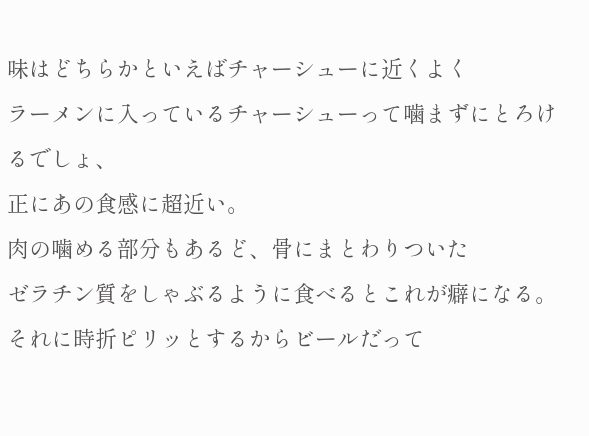味はどちらかといえばチャーシューに近くよく
ラーメンに入っているチャーシューって噛まずにとろけるでしょ、
正にあの食感に超近い。
肉の噛める部分もあるど、骨にまとわりついた
ゼラチン質をしゃぶるように食べるとこれが癖になる。
それに時折ピリッとするからビールだって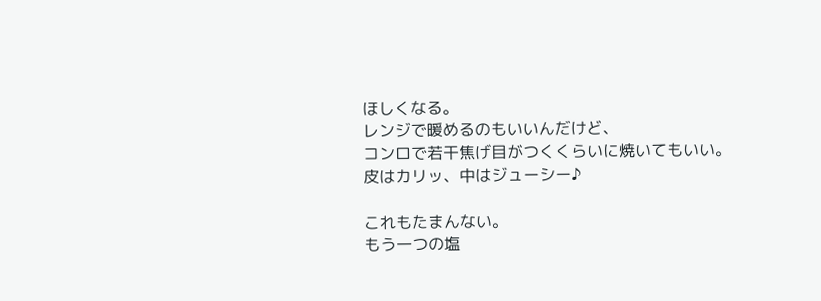ほしくなる。
レンジで暖めるのもいいんだけど、
コンロで若干焦げ目がつくくらいに焼いてもいい。
皮はカリッ、中はジューシー♪

これもたまんない。
もう一つの塩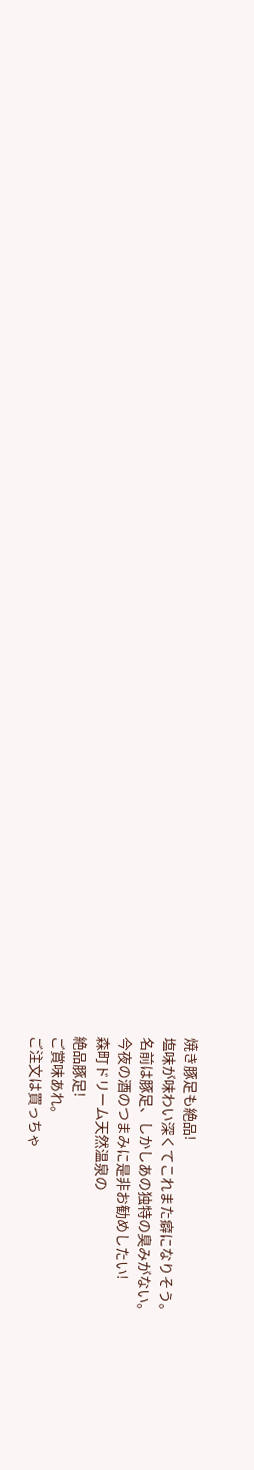焼き豚足も絶品!
塩味が味わい深くてこれまた癖になりそう。
名前は豚足、しかしあの独特の臭みがない。
今夜の酒のつまみに是非お勧めしたい!
森町ドリーム天然温泉の
絶品豚足!
ご賞味あれ。
ご注文は買っちゃ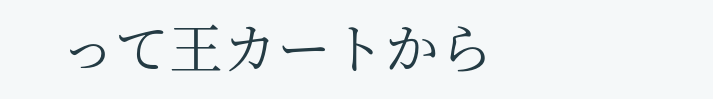って王カートから